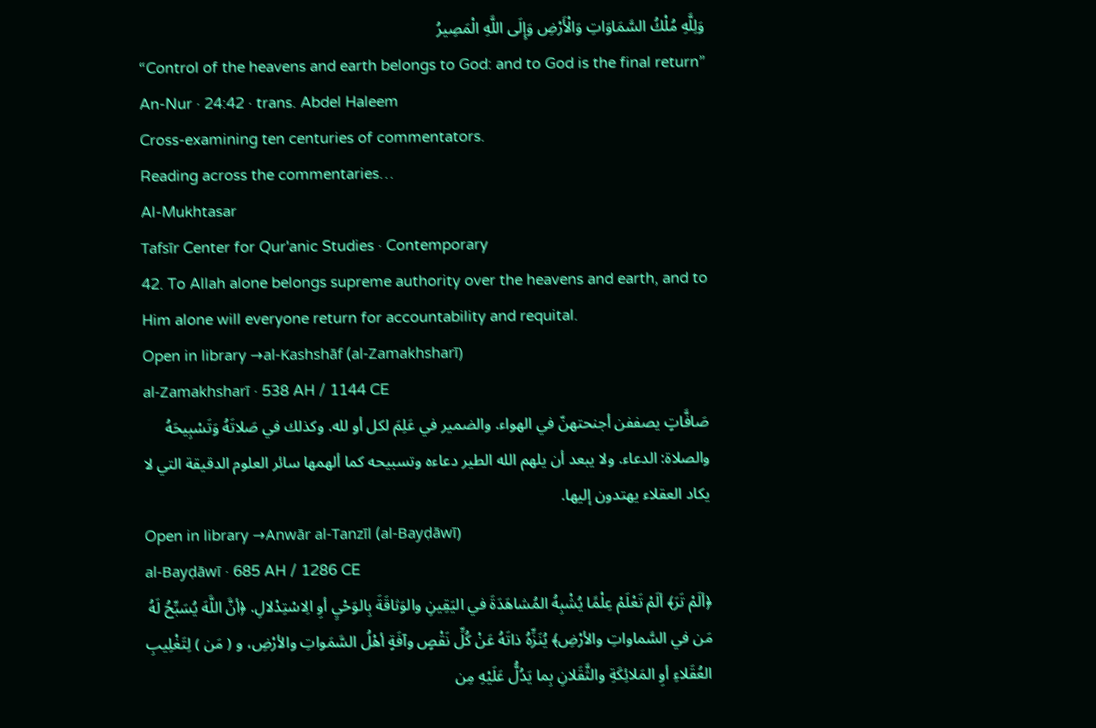وَلِلَّهِ مُلْكُ السَّمَاوَاتِ وَالْأَرْضِ وَإِلَى اللَّهِ الْمَصِيرُ
“Control of the heavens and earth belongs to God: and to God is the final return”
An-Nur · 24:42 · trans. Abdel Haleem
Cross-examining ten centuries of commentators.
Reading across the commentaries…
Al-Mukhtasar
Tafsīr Center for Qur'anic Studies · Contemporary
42. To Allah alone belongs supreme authority over the heavens and earth, and to Him alone will everyone return for accountability and requital.
Open in library →al-Kashshāf (al-Zamakhsharī)
al-Zamakhsharī · 538 AH / 1144 CE
صَافَّاتٍ يصففن أجنحتهنّ في الهواء. والضمير في عَلِمَ لكل أو لله. وكذلك في صَلاتَهُ وَتَسْبِيحَهُ والصلاة: الدعاء. ولا يبعد أن يلهم الله الطير دعاءه وتسبيحه كما ألهمها سائر العلوم الدقيقة التي لا يكاد العقلاء يهتدون إليها.
Open in library →Anwār al-Tanzīl (al-Bayḍāwī)
al-Bayḍāwī · 685 AH / 1286 CE
﴿ألَمْ تَرَ﴾ ألَمْ تَعْلَمْ عِلْمًا يُشْبِهُ المُشاهَدَةَ في اليَقِينِ والوَثاقَةَ بِالوَحْيِ أوِ الِاسْتِدْلالِ. ﴿أنَّ اللَّهَ يُسَبِّحُ لَهُ مَن في السَّماواتِ والأرْضِ﴾ يُنَزِّهُ ذاتَهُ عَنْ كُلِّ نَقْصٍ وآفَةٍ أهْلُ السَّمَواتِ والأرْضِ، و ( مَن ) لِتَغْلِيبِ العُقَلاءِ أوِ المَلائِكَةِ والثَّقَلانِ بِما يَدُلُّ عَلَيْهِ مِن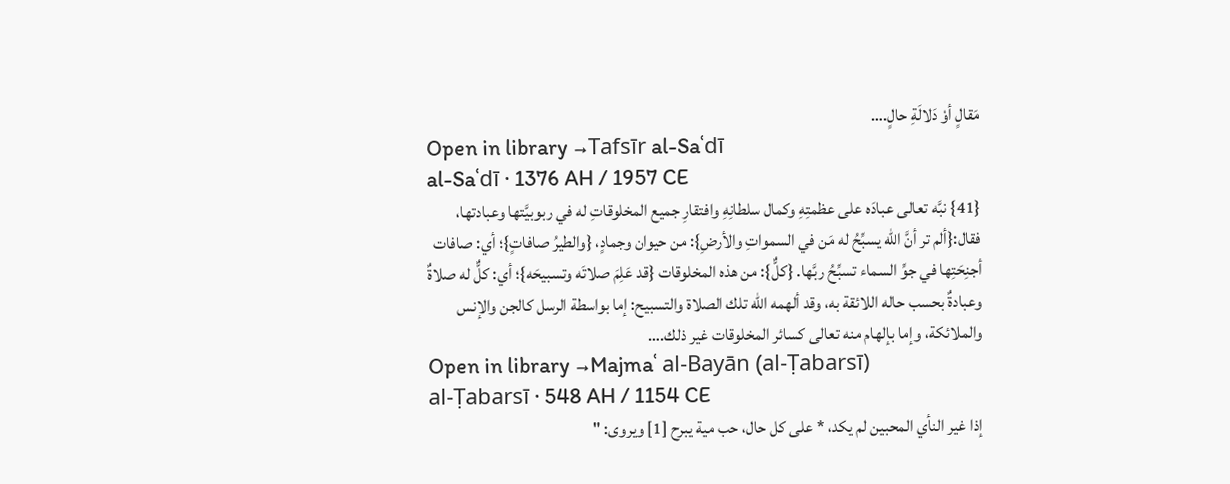مَقالٍ أوْ دَلالَةِ حالٍ.…
Open in library →Tafsīr al-Saʿdī
al-Saʿdī · 1376 AH / 1957 CE
{41} نبَّه تعالى عبادَه على عظمتِهِ وكمال سلطانِهِ وافتقارِ جميع المخلوقاتِ له في ربوبيَّتها وعبادتها، فقال:{ألم تر أنَّ الله يسبِّحُ له مَن في السمواتِ والأرضِ}: من حيوان وجمادٍ، {والطيرُ صافاتٍ}؛ أي: صافات أجنِحَتِها في جوِّ السماء تسبِّحُ ربَّها. {كلٌّ}: من هذه المخلوقات {قد عَلِمَ صلاتَه وتسبيحَه}؛ أي: كلٌّ له صلاةٌ وعبادةٌ بحسب حاله اللائقة به، وقد ألهمه الله تلك الصلاة والتسبيح: إما بواسطة الرسل كالجن والإنس والملائكة، وإما بإلهام منه تعالى كسائر المخلوقات غير ذلك.…
Open in library →Majmaʿ al-Bayān (al-Ṭabarsī)
al-Ṭabarsī · 548 AH / 1154 CE
إذا غير النأي المحبين لم يكد، * على كل حال، حب مية يبرح [1] ويروى: "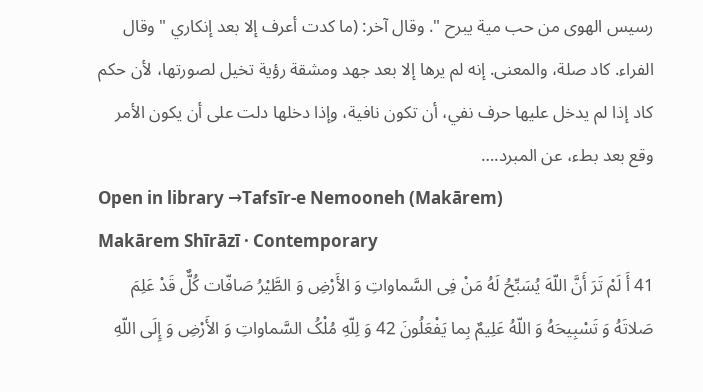رسيس الهوى من حب مية يبرح ". وقال آخر: (ما كدت أعرف إلا بعد إنكاري " وقال الفراء. كاد صلة، والمعنى. إنه لم يرها إلا بعد جهد ومشقة رؤية تخيل لصورتها، لأن حكم كاد إذا لم يدخل عليها حرف نفي، أن تكون نافية، وإذا دخلها دلت على أن يكون الأمر وقع بعد بطء، عن المبرد.…
Open in library →Tafsīr-e Nemooneh (Makārem)
Makārem Shīrāzī · Contemporary
41 أَ لَمْ تَرَ أَنَّ اللّهَ یُسَبِّحُ لَهُ مَنْ فِی السَّماواتِ وَ الأَرْضِ وَ الطَّیْرُ صَافّات کُلٌّ قَدْ عَلِمَ صَلاتَهُ وَ تَسْبِیحَهُ وَ اللّهُ عَلِیمٌ بِما یَفْعَلُونَ 42 وَ لِلّهِ مُلْکُ السَّماواتِ وَ الأَرْضِ وَ إِلَى اللّهِ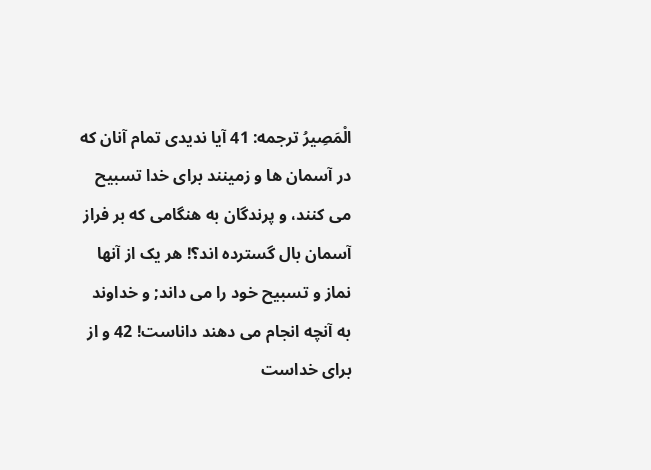الْمَصِیرُ ترجمه: 41 آیا ندیدى تمام آنان که در آسمان ها و زمینند براى خدا تسبیح مى کنند، و پرندگان به هنگامى که بر فراز آسمان بال گسترده اند؟! هر یک از آنها نماز و تسبیح خود را مى داند; و خداوند به آنچه انجام مى دهند داناست! 42 و از براى خداست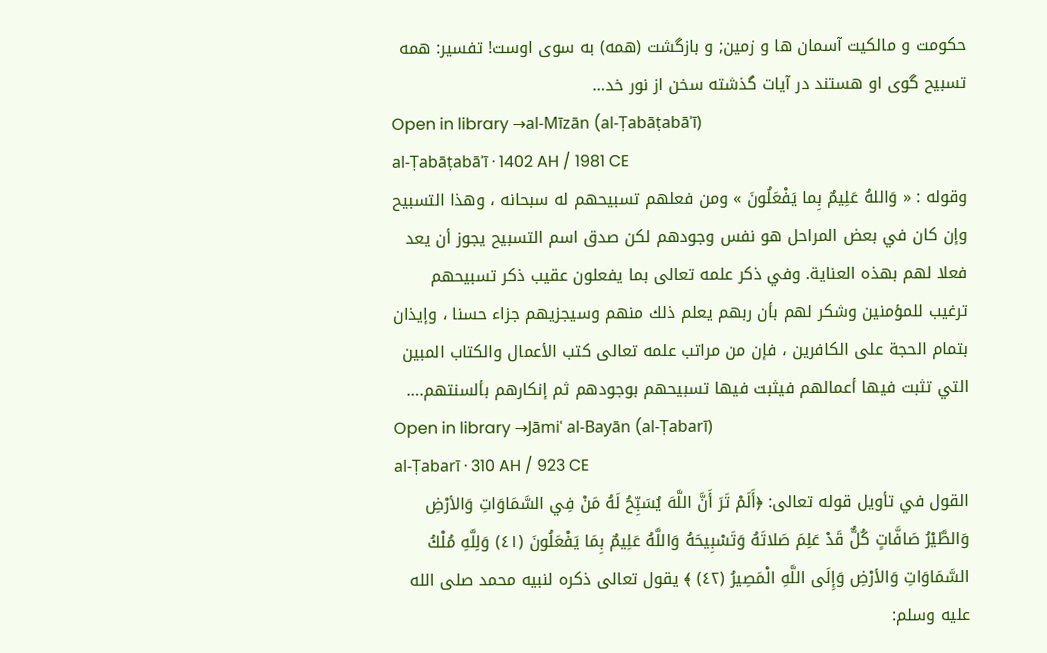حکومت و مالکیت آسمان ها و زمین; و بازگشت (همه) به سوى اوست! تفسیر: همه تسبیح گوى او هستند در آیات گذشته سخن از نور خد…
Open in library →al-Mīzān (al-Ṭabāṭabāʾī)
al-Ṭabāṭabāʾī · 1402 AH / 1981 CE
وقوله : « وَاللهُ عَلِيمٌ بِما يَفْعَلُونَ » ومن فعلهم تسبيحهم له سبحانه ، وهذا التسبيح وإن كان في بعض المراحل هو نفس وجودهم لكن صدق اسم التسبيح يجوز أن يعد فعلا لهم بهذه العناية. وفي ذكر علمه تعالى بما يفعلون عقيب ذكر تسبيحهم ترغيب للمؤمنين وشكر لهم بأن ربهم يعلم ذلك منهم وسيجزيهم جزاء حسنا ، وإيذان بتمام الحجة على الكافرين ، فإن من مراتب علمه تعالى كتب الأعمال والكتاب المبين التي تثبت فيها أعمالهم فيثبت فيها تسبيحهم بوجودهم ثم إنكارهم بألسنتهم.…
Open in library →Jāmiʿ al-Bayān (al-Ṭabarī)
al-Ṭabarī · 310 AH / 923 CE
القول في تأويل قوله تعالى: ﴿أَلَمْ تَرَ أَنَّ اللَّهَ يُسَبِّحُ لَهُ مَنْ فِي السَّمَاوَاتِ وَالأرْضِ وَالطَّيْرُ صَافَّاتٍ كُلٌّ قَدْ عَلِمَ صَلاتَهُ وَتَسْبِيحَهُ وَاللَّهُ عَلِيمٌ بِمَا يَفْعَلُونَ (٤١) وَلِلَّهِ مُلْكُ السَّمَاوَاتِ وَالأرْضِ وَإِلَى اللَّهِ الْمَصِيرُ (٤٢) ﴾ يقول تعالى ذكره لنبيه محمد صلى الله عليه وسلم: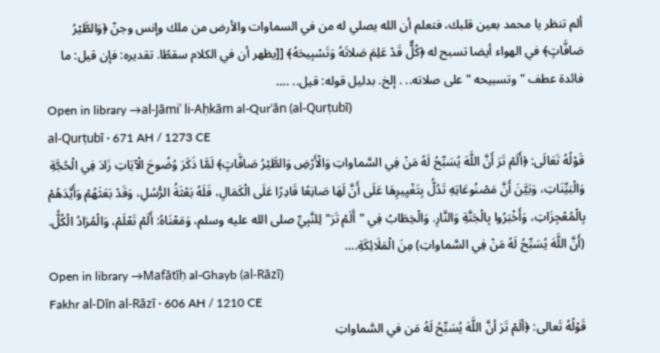ألم تنظر يا محمد بعين قلبك، فتعلم أن الله يصلي له من في السماوات والأرض من ملك وإنس وجنّ ﴿وَالطَّيْرُ صَافَّاتٍ﴾ في الهواء أيضا تسبح له ﴿كُلٌّ قَدْ عَلِمَ صَلاتَهُ وَتَسْبِيحَهُ﴾ [[يظهر أن في الكلام سقطًا. تقديره: فإن قيل: ما فائدة عطف " وتسبيحه " على صلاته.. . إلخ. بدليل قوله: قيل.. .…
Open in library →al-Jāmiʿ li-Aḥkām al-Qurʾān (al-Qurṭubī)
al-Qurṭubī · 671 AH / 1273 CE
قَوْلُهُ تَعَالَى: ﴿أَلَمْ تَرَ أَنَّ اللَّهَ يُسَبِّحُ لَهُ مَنْ فِي السَّماواتِ وَالْأَرْضِ وَالطَّيْرُ صَافَّاتٍ﴾ لَمَّا ذَكَرَ وُضُوحَ الْآيَاتِ زَادَ فِي الْحُجَّةِ وَالْبَيِّنَاتِ، وَبَيَّنَ أَنَّ مَصْنُوعَاتِهِ تَدُلُّ بِتَغْيِيرِهَا عَلَى أَنَّ لَهَا صَانِعًا قَادِرًا عَلَى الْكَمَالِ، فَلَهُ بَعْثَةُ الرُّسُلِ، وَقَدْ بَعَثَهُمْ وَأَيَّدَهُمْ بِالْمُعْجِزَاتِ، وَأَخْبَرُوا بِالْجَنَّةِ وَالنَّارِ. وَالْخِطَابُ فِي "أَلَمْ تَرَ" لِلنَّبِيِّ صلى الله عليه وسلم، وَمَعْنَاهُ: أَلَمْ تَعْلَمْ، وَالْمُرَادُ الْكُلُّ. (أَنَّ اللَّهَ يُسَبِّحُ لَهُ مَنْ فِي السَّماواتِ) مِنَ الْمَلَائِكَةِ.…
Open in library →Mafātīḥ al-Ghayb (al-Rāzī)
Fakhr al-Dīn al-Rāzī · 606 AH / 1210 CE
قَوْلُهُ تَعالى: ﴿ألَمْ تَرَ أنَّ اللَّهَ يُسَبِّحُ لَهُ مَن في السَّماواتِ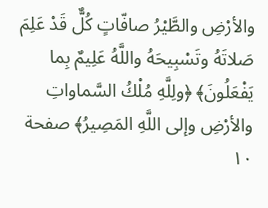والأرْضِ والطَّيْرُ صافّاتٍ كُلٌّ قَدْ عَلِمَ صَلاتَهُ وتَسْبِيحَهُ واللَّهُ عَلِيمٌ بِما يَفْعَلُونَ﴾ ﴿ولِلَّهِ مُلْكُ السَّماواتِ والأرْضِ وإلى اللَّهِ المَصِيرُ﴾ صفحة ١٠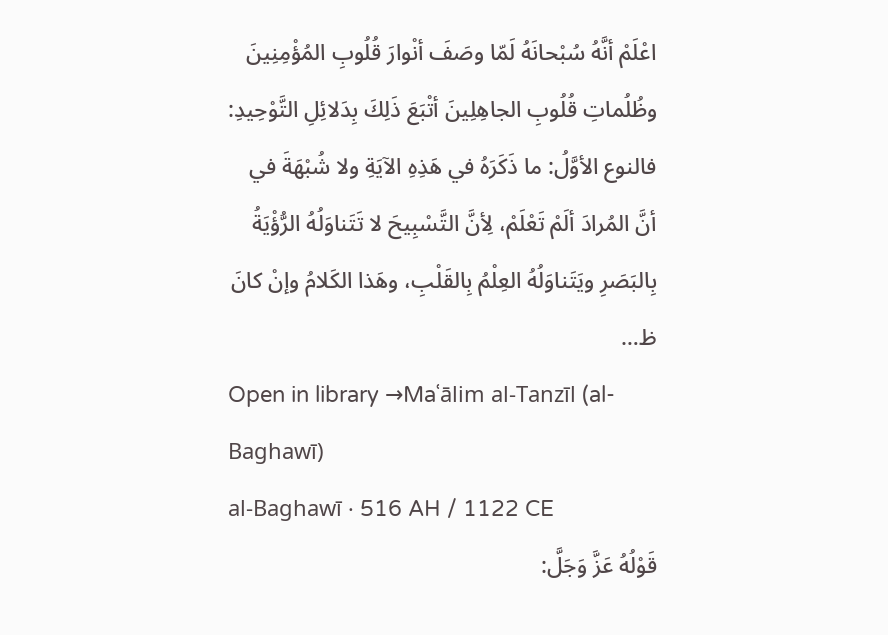اعْلَمْ أنَّهُ سُبْحانَهُ لَمّا وصَفَ أنْوارَ قُلُوبِ المُؤْمِنِينَ وظُلُماتِ قُلُوبِ الجاهِلِينَ أتْبَعَ ذَلِكَ بِدَلائِلِ التَّوْحِيدِ: فالنوع الأوَّلُ: ما ذَكَرَهُ في هَذِهِ الآيَةِ ولا شُبْهَةَ في أنَّ المُرادَ ألَمْ تَعْلَمْ، لِأنَّ التَّسْبِيحَ لا تَتَناوَلُهُ الرُّؤْيَةُ بِالبَصَرِ ويَتَناوَلُهُ العِلْمُ بِالقَلْبِ، وهَذا الكَلامُ وإنْ كانَ ظ…
Open in library →Maʿālim al-Tanzīl (al-Baghawī)
al-Baghawī · 516 AH / 1122 CE
قَوْلُهُ عَزَّ وَجَلَّ: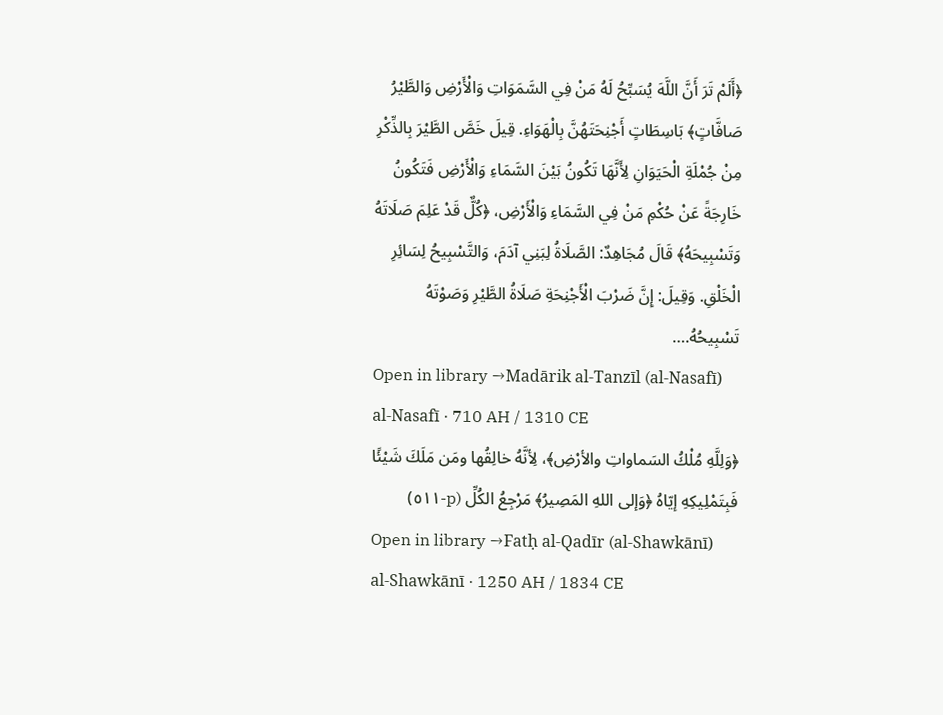﴿أَلَمْ تَرَ أَنَّ اللَّهَ يُسَبِّحُ لَهُ مَنْ فِي السَّمَوَاتِ وَالْأَرْضِ وَالطَّيْرُ صَافَّاتٍ﴾ بَاسِطَاتٍ أَجْنِحَتَهُنَّ بِالْهَوَاءِ. قِيلَ خَصَّ الطَّيْرَ بِالذِّكْرِ مِنْ جُمْلَةِ الْحَيَوَانِ لِأَنَّهَا تَكُونُ بَيْنَ السَّمَاءِ وَالْأَرْضِ فَتَكُونُ خَارِجَةً عَنْ حُكْمِ مَنْ فِي السَّمَاءِ وَالْأَرْضِ، ﴿كُلٌّ قَدْ عَلِمَ صَلَاتَهُ وَتَسْبِيحَهُ﴾ قَالَ مُجَاهِدٌ: الصَّلَاةُ لِبَنِي آدَمَ، وَالتَّسْبِيحُ لِسَائِرِ الْخَلْقِ. وَقِيلَ: إِنَّ ضَرْبَ الْأَجْنِحَةِ صَلَاةُ الطَّيْرِ وَصَوْتَهُ تَسْبِيحُهُ.…
Open in library →Madārik al-Tanzīl (al-Nasafī)
al-Nasafī · 710 AH / 1310 CE
﴿وَلِلَّهِ مُلْكُ السَماواتِ والأرْضِ﴾، لِأنَّهُ خالِقُها ومَن مَلَكَ شَيْئًا فَبِتَمْلِيكِهِ إيّاهُ ﴿وَإلى اللهِ المَصِيرُ﴾ مَرْجِعُ الكُلِّ (p-٥١١)
Open in library →Fatḥ al-Qadīr (al-Shawkānī)
al-Shawkānī · 1250 AH / 1834 CE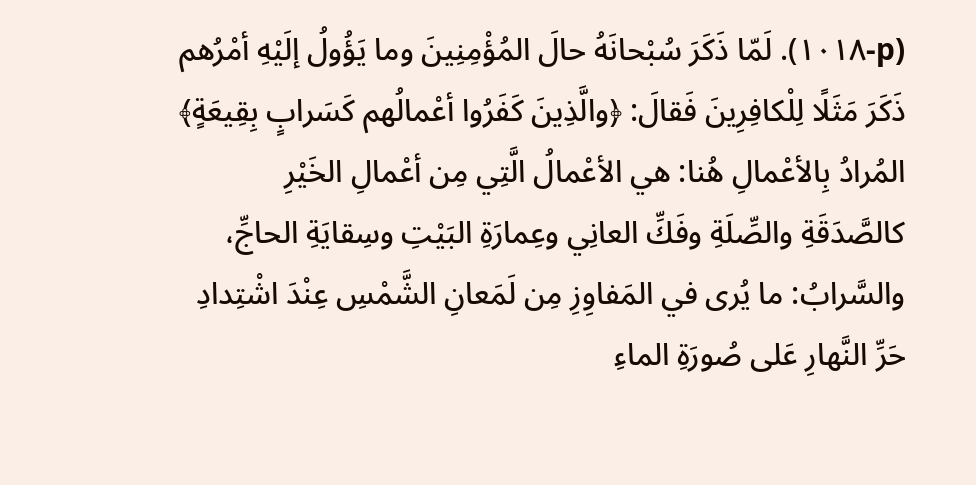(p-١٠١٨). لَمّا ذَكَرَ سُبْحانَهُ حالَ المُؤْمِنِينَ وما يَؤُولُ إلَيْهِ أمْرُهم ذَكَرَ مَثَلًا لِلْكافِرِينَ فَقالَ: ﴿والَّذِينَ كَفَرُوا أعْمالُهم كَسَرابٍ بِقِيعَةٍ﴾ المُرادُ بِالأعْمالِ هُنا: هي الأعْمالُ الَّتِي مِن أعْمالِ الخَيْرِ كالصَّدَقَةِ والصِّلَةِ وفَكِّ العانِي وعِمارَةِ البَيْتِ وسِقايَةِ الحاجِّ، والسَّرابُ: ما يُرى في المَفاوِزِ مِن لَمَعانِ الشَّمْسِ عِنْدَ اشْتِدادِ حَرِّ النَّهارِ عَلى صُورَةِ الماءِ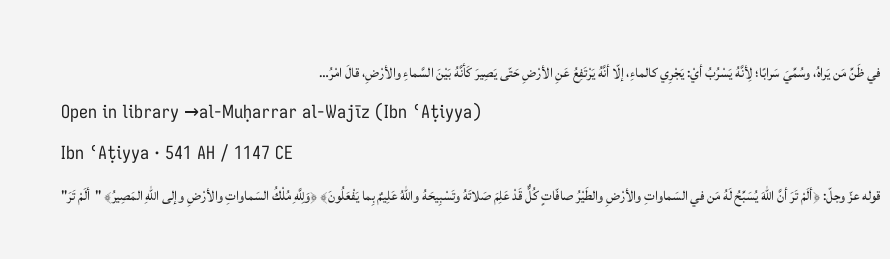في ظَنِّ مَن يَراهُ، وسُمِّيَ سَرابًا؛ لِأنَّهُ يَسْرُبُ أيْ: يَجْرِي كالماءِ، إلّا أنَّهُ يَرْتَفِعُ عَنِ الأرْضِ حَتّى يَصِيرَ كَأنَّهُ بَيْنَ السَّماءِ والأرْضِ، قالَ امْرُ…
Open in library →al-Muḥarrar al-Wajīz (Ibn ʿAṭiyya)
Ibn ʿAṭiyya · 541 AH / 1147 CE
قوله عزّ وجلّ: ﴿ألَمْ تَرَ أنَّ اللهَ يُسَبِّحُ لَهُ مَن في السَماواتِ والأرْضِ والطَيْرُ صافّاتٍ كُلٌّ قَدْ عَلِمَ صَلاتَهُ وتَسْبِيحَهُ واللهُ عَلِيمٌ بِما يَفْعَلُونَ﴾ ﴿وَلِلَّهِ مُلْكُ السَماواتِ والأرْضِ وإلى اللهِ المَصِيرُ﴾ "ألَمْ تَرَ"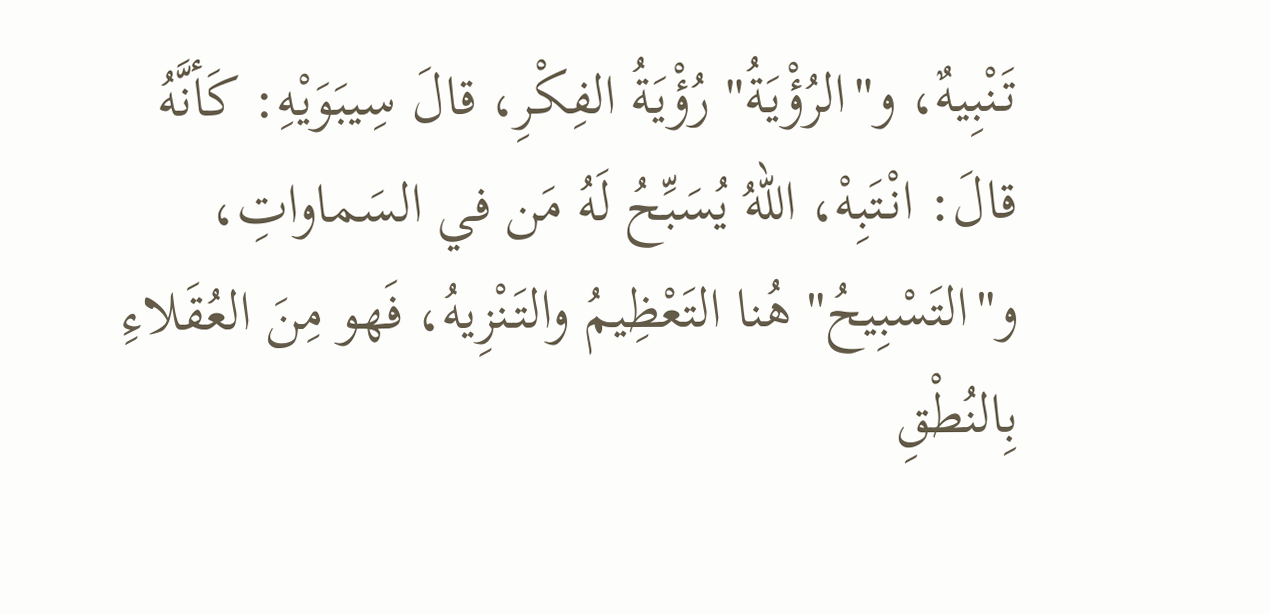تَنْبِيهٌ، و"الرُؤْيَةُ" رُؤْيَةُ الفِكْرِ، قالَ سِيبَوَيْهِ: كَأنَّهُ قالَ: انْتَبِهْ، اللهُ يُسَبِّحُ لَهُ مَن في السَماواتِ، و"التَسْبِيحُ" هُنا التَعْظِيمُ والتَنْزِيهُ، فَهو مِنَ العُقَلاءِ بِالنُطْقِ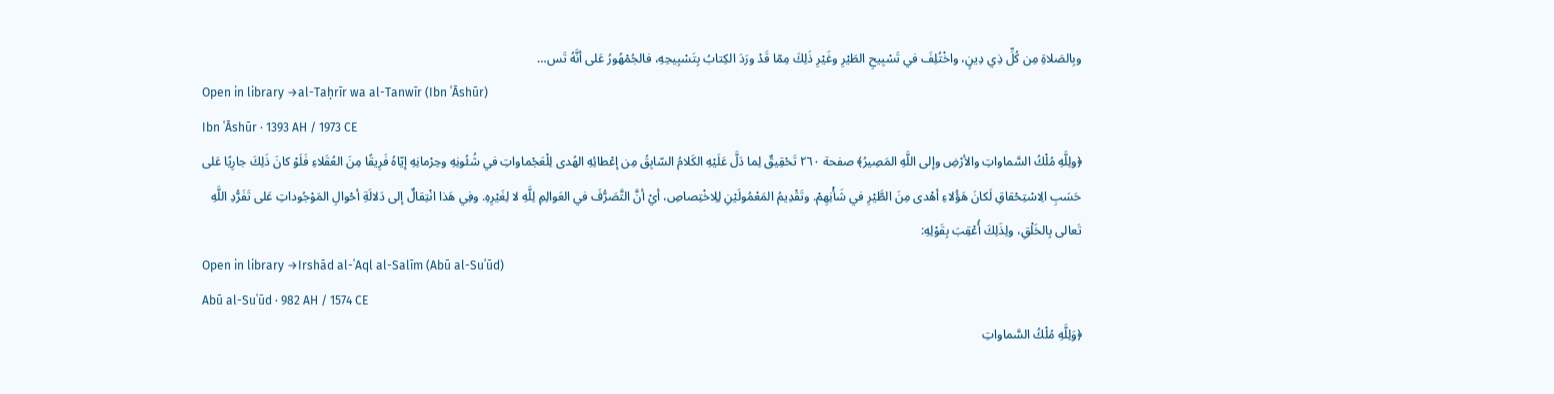وبِالصَلاةِ مِن كُلِّ ذِي دِينٍ، واخْتُلِفَ في تَسْبِيحِ الطَيْرِ وغَيْرِ ذَلِكَ مِمّا قَدْ ورَدَ الكِتابُ بِتَسْبِيحِهِ، فالجُمْهُورُ عَلى أنَّهُ تَس…
Open in library →al-Taḥrīr wa al-Tanwīr (Ibn ʿĀshūr)
Ibn ʿĀshūr · 1393 AH / 1973 CE
﴿ولِلَّهِ مُلْكُ السَّماواتِ والأرْضِ وإلى اللَّهِ المَصِيرُ﴾ صفحة ٢٦٠ تَحْقِيقٌ لِما دَلَّ عَلَيْهِ الكَلامُ السّابِقُ مِن إعْطائِهِ الهُدى لِلْعَجْماواتِ في شُئُونِهِ وحِرْمانِهِ إيّاهُ فَرِيقًا مِنَ العُقَلاءِ فَلَوْ كانَ ذَلِكَ جارِيًا عَلى حَسَبِ الِاسْتِحْقاقِ لَكانَ هَؤُلاءِ أهْدى مِنَ الطَّيْرِ في شَأْنِهِمْ. وتَقْدِيمُ المَعْمُولَيْنِ لِلِاخْتِصاصِ، أيْ أنَّ التَّصَرُّفَ في العَوالِمِ لِلَّهِ لا لِغَيْرِهِ. وفِي هَذا انْتِقالٌ إلى دَلالَةِ أحْوالِ المَوْجُوداتِ عَلى تَفَرُّدِ اللَّهِ تَعالى بِالخَلْقِ، ولِذَلِكَ أُعْقِبَ بِقَوْلِهِ:
Open in library →Irshād al-ʿAql al-Salīm (Abū al-Suʿūd)
Abū al-Suʿūd · 982 AH / 1574 CE
﴿وَلِلَّهِ مُلْكُ السَّماواتِ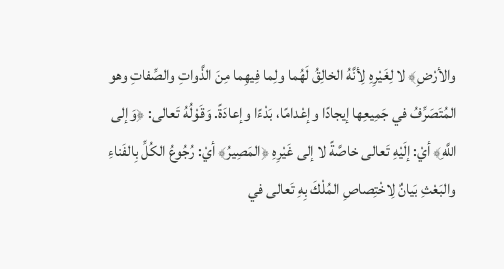والأرْضِ﴾ لا لِغَيْرِهِ لِأنَّهُ الخالِقُ لَهُما ولِما فِيهِما مِنَ الذَّواتِ والصِّفاتِ وهو المُتَصَرِّفُ في جَمِيعِها إيجادًا وإعْدامًا، بَدْءًا وإعادَةً. وَقَوْلُهُ تَعالى: ﴿وَإلى اللَّهِ﴾ أيْ: إلَيْهِ تَعالى خاصَّةً لا إلى غَيْرِهِ ﴿المَصِيرُ﴾ أيْ: رُجُوعُ الكُلِّ بِالفَناءِ والبَعْثِ بَيانٌ لِاخْتِصاصِ المُلْكَ بِهِ تَعالى في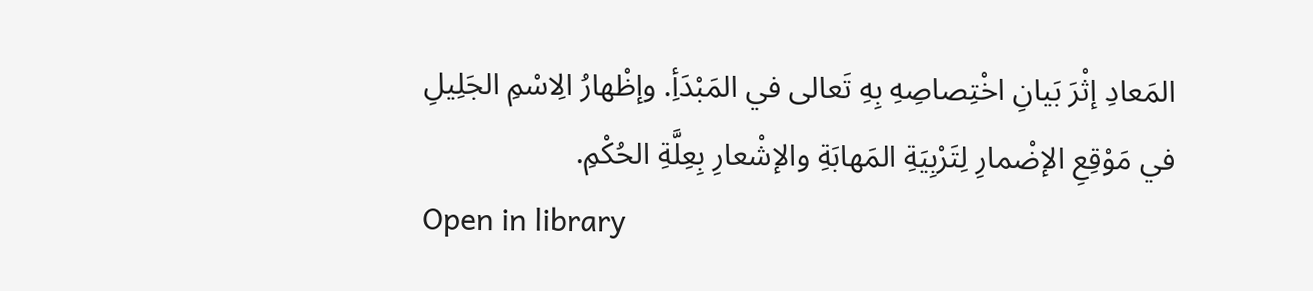المَعادِ إثْرَ بَيانِ اخْتِصاصِهِ بِهِ تَعالى في المَبْدَأِ. وإظْهارُ الِاسْمِ الجَلِيلِ في مَوْقِعِ الإضْمارِ لِتَرْبِيَةِ المَهابَةِ والإشْعارِ بِعِلَّةِ الحُكْمِ.
Open in library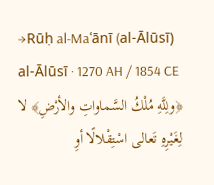→Rūḥ al-Maʿānī (al-Ālūsī)
al-Ālūsī · 1270 AH / 1854 CE
﴿ولِلَّهِ مُلْكُ السَّماواتِ والأرْضِ﴾ لا لِغَيْرِهِ تَعالى اسْتِقْلالًا أوِ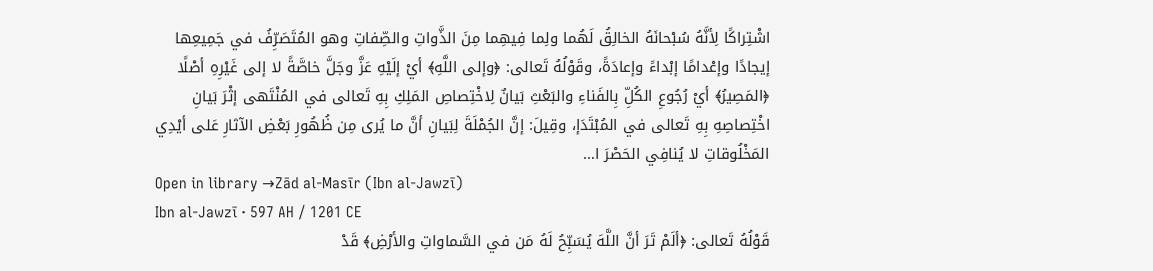اشْتِراكًا لِأنَّهُ سُبْحانَهُ الخالِقُ لَهُما ولِما فِيهِما مِنَ الذَّواتِ والصِّفاتِ وهو المُتَصَرِّفُ في جَمِيعِها إيجادًا وإعْدامًا إبْداءً وإعادَةً، وقَوْلُهُ تَعالى: ﴿وإلى اللَّهِ﴾ أيْ إلَيْهِ عَزَّ وجَلَّ خاصَّةً لا إلى غَيْرِهِ أصْلًا ﴿المَصِيرُ﴾ أيْ رُجُوعِ الكُلِّ بِالفَناءِ والبَعْثِ بَيانٌ لِاخْتِصاصِ المَلِكِ بِهِ تَعالى في المُنْتَهى إثْرَ بَيانِ اخْتِصاصِهِ بِهِ تَعالى في المُبْتَدَإ، وقِيلَ: إنَّ الجُمْلَةَ لِبَيانِ أنَّ ما يُرى مِن ظُهُورِ بَعْضِ الآثارِ عَلى أيْدِي المَخْلُوقاتِ لا يُنافِي الحَصْرَ ا…
Open in library →Zād al-Masīr (Ibn al-Jawzī)
Ibn al-Jawzī · 597 AH / 1201 CE
قَوْلُهُ تَعالى: ﴿ألَمْ تَرَ أنَّ اللَّهَ يُسَبِّحُ لَهُ مَن في السَّماواتِ والأرْضِ﴾ قَدْ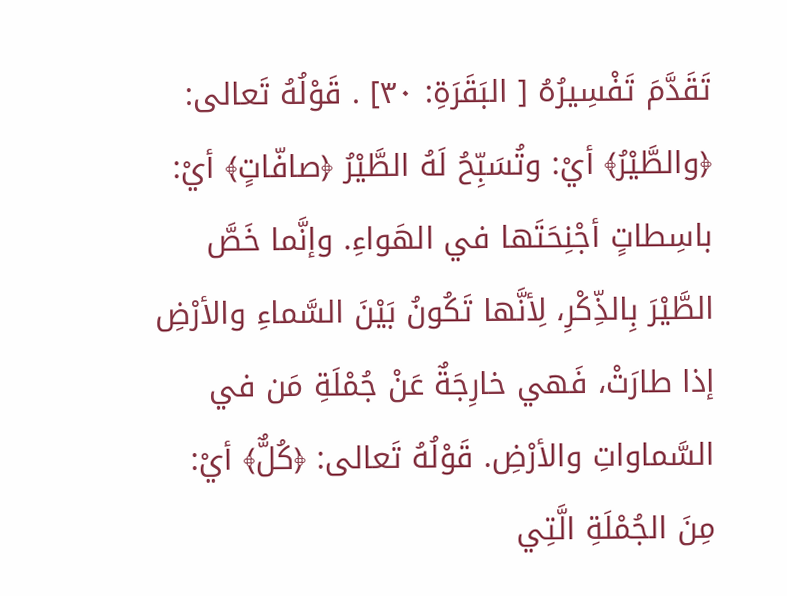تَقَدَّمَ تَفْسِيرُهُ [ البَقَرَةِ: ٣٠] . قَوْلُهُ تَعالى: ﴿والطَّيْرُ﴾ أيْ: وتُسَبِّحُ لَهُ الطَّيْرُ ﴿صافّاتٍ﴾ أيْ: باسِطاتٍ أجْنِحَتَها في الهَواءِ. وإنَّما خَصَّ الطَّيْرَ بِالذِّكْرِ، لِأنَّها تَكُونُ بَيْنَ السَّماءِ والأرْضِ إذا طارَتْ، فَهي خارِجَةٌ عَنْ جُمْلَةِ مَن في السَّماواتِ والأرْضِ. قَوْلُهُ تَعالى: ﴿كُلٌّ﴾ أيْ: مِنَ الجُمْلَةِ الَّتِي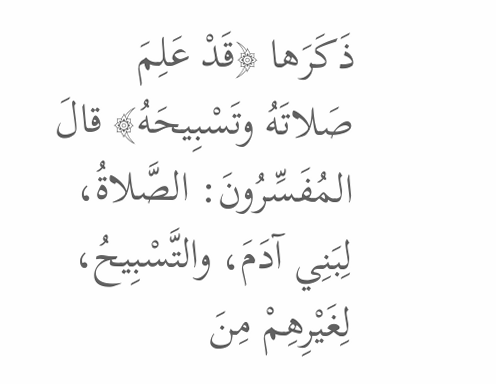ذَكَرَها ﴿قَدْ عَلِمَ صَلاتَهُ وتَسْبِيحَهُ﴾ قالَ المُفَسِّرُونَ: الصَّلاةُ، لِبَنِي آدَمَ، والتَّسْبِيحُ، لِغَيْرِهِمْ مِنَ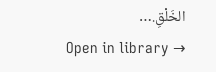الخَلْقِ.…
Open in library →